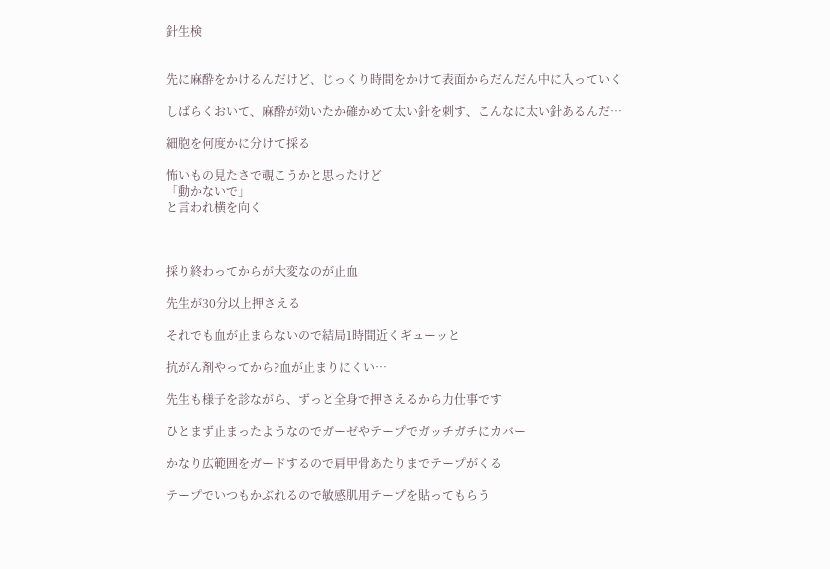針生検


先に麻酔をかけるんだけど、じっくり時間をかけて表面からだんだん中に入っていく

しばらくおいて、麻酔が効いたか確かめて太い針を刺す、こんなに太い針あるんだ…

細胞を何度かに分けて採る

怖いもの見たさで覗こうかと思ったけど
「動かないで」
と言われ横を向く



採り終わってからが大変なのが止血

先生が30分以上押さえる

それでも血が止まらないので結局1時間近くギューッと

抗がん剤やってから?血が止まりにくい…

先生も様子を診ながら、ずっと全身で押さえるから力仕事です

ひとまず止まったようなのでガーゼやテープでガッチガチにカバー

かなり広範囲をガードするので肩甲骨あたりまでテープがくる

テープでいつもかぶれるので敏感肌用テープを貼ってもらう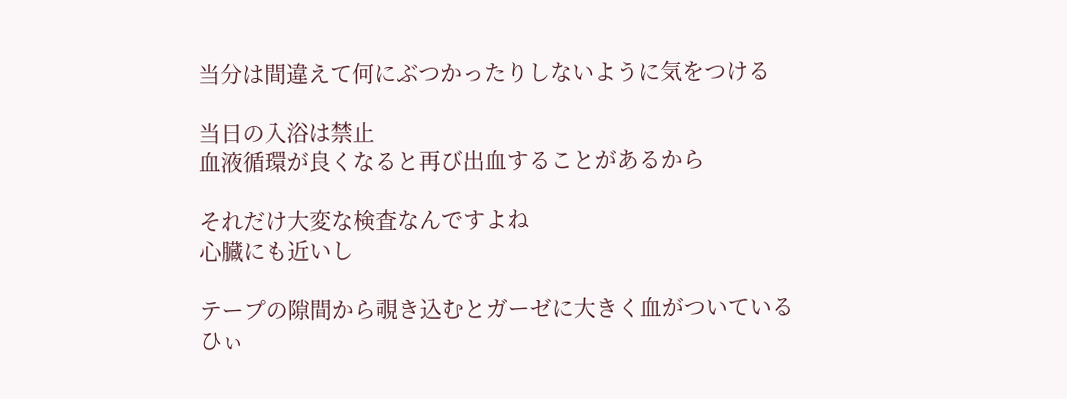当分は間違えて何にぶつかったりしないように気をつける

当日の入浴は禁止
血液循環が良くなると再び出血することがあるから

それだけ大変な検査なんですよね
心臓にも近いし

テープの隙間から覗き込むとガーゼに大きく血がついている
ひぃ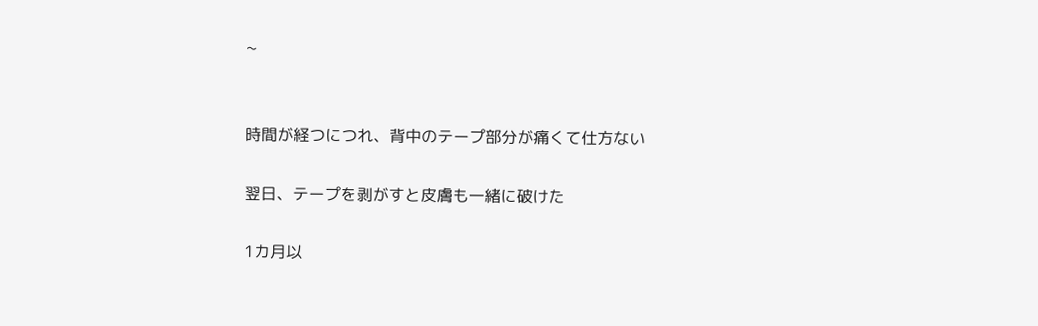~


時間が経つにつれ、背中のテープ部分が痛くて仕方ない

翌日、テープを剥がすと皮膚も一緒に破けた

1カ月以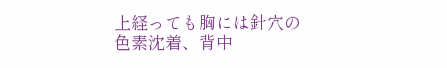上経っても胸には針穴の色素沈着、背中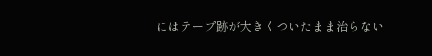にはテープ跡が大きくついたまま治らない